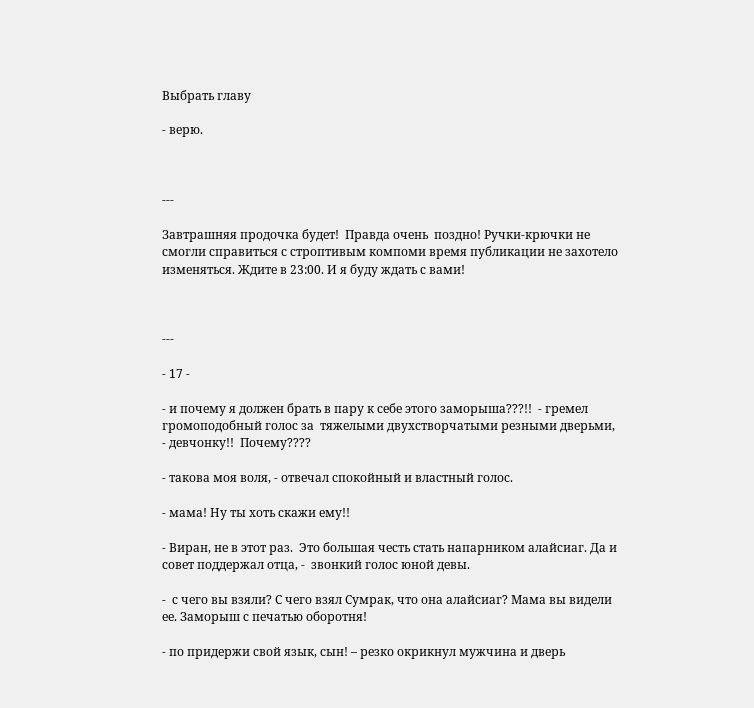Выбрать главу

- верю.



---

Завтрашняя продочка будет!  Правда очень  поздно! Ручки-крючки не смогли справиться с строптивым компоми время публикации не захотело изменяться. Ждите в 23:00. И я буду ждать с вами!



---

- 17 -

- и почему я должен брать в пару к себе этого заморыша???!!  - гремел громоподобный голос за  тяжелыми двухстворчатыми резными дверьми, - девчонку!!  Почему????

- такова моя воля, - отвечал спокойный и властный голос.

- мама! Ну ты хоть скажи ему!!

- Виран, не в этот раз.  Это большая честь стать напарником алайсиаг. Да и совет поддержал отца, -  звонкий голос юной девы.

-  с чего вы взяли? С чего взял Сумрак, что она алайсиаг? Мама вы видели ее. Заморыш с печатью оборотня!

- по придержи свой язык, сын! – резко окрикнул мужчина и дверь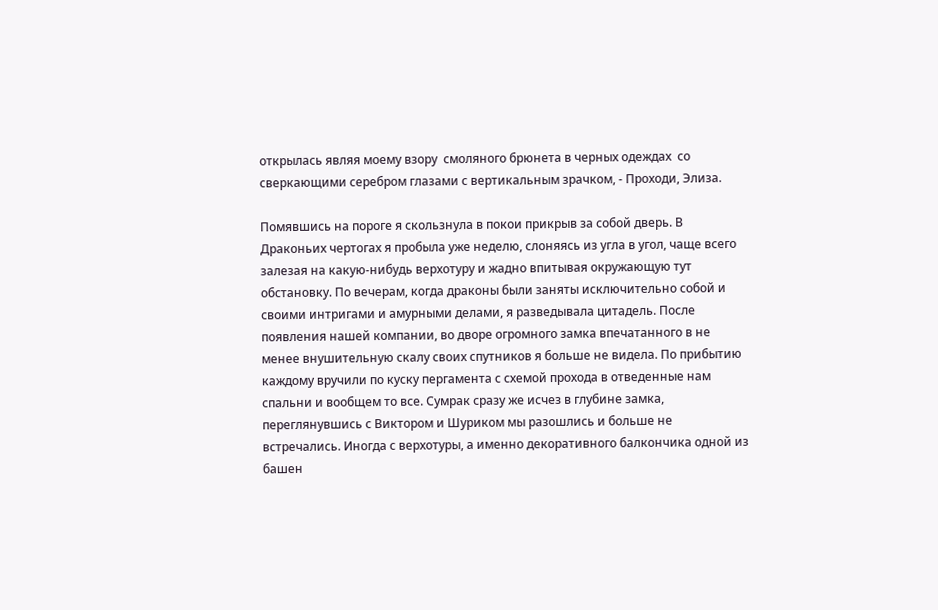открылась являя моему взору  смоляного брюнета в черных одеждах  со сверкающими серебром глазами с вертикальным зрачком, - Проходи, Элиза.

Помявшись на пороге я скользнула в покои прикрыв за собой дверь. В Драконьих чертогах я пробыла уже неделю, слоняясь из угла в угол, чаще всего залезая на какую-нибудь верхотуру и жадно впитывая окружающую тут обстановку. По вечерам, когда драконы были заняты исключительно собой и своими интригами и амурными делами, я разведывала цитадель. После появления нашей компании, во дворе огромного замка впечатанного в не менее внушительную скалу своих спутников я больше не видела. По прибытию  каждому вручили по куску пергамента с схемой прохода в отведенные нам спальни и вообщем то все. Сумрак сразу же исчез в глубине замка, переглянувшись с Виктором и Шуриком мы разошлись и больше не встречались. Иногда с верхотуры, а именно декоративного балкончика одной из башен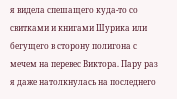я видела спешащего куда-то со свитками и книгами Шурика или бегущего в сторону полигона с мечем на перевес Виктора. Пару раз я даже натолкнулась на последнего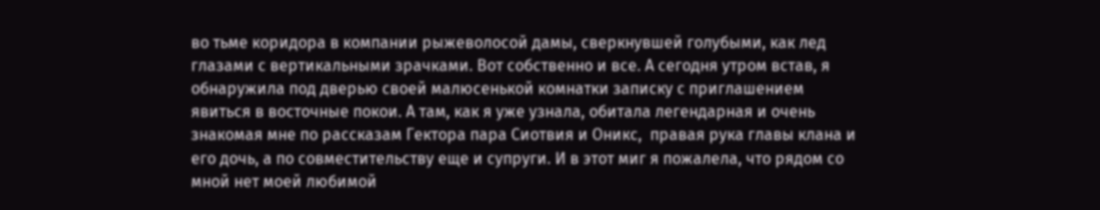во тьме коридора в компании рыжеволосой дамы, сверкнувшей голубыми, как лед глазами с вертикальными зрачками. Вот собственно и все. А сегодня утром встав, я обнаружила под дверью своей малюсенькой комнатки записку с приглашением явиться в восточные покои. А там, как я уже узнала, обитала легендарная и очень знакомая мне по рассказам Гектора пара Сиотвия и Оникс,  правая рука главы клана и его дочь, а по совместительству еще и супруги. И в этот миг я пожалела, что рядом со мной нет моей любимой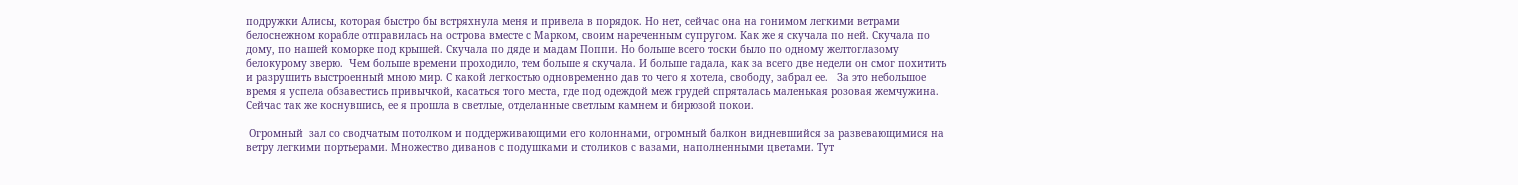подружки Алисы, которая быстро бы встряхнула меня и привела в порядок. Но нет, сейчас она на гонимом легкими ветрами белоснежном корабле отправилась на острова вместе с Марком, своим нареченным супругом. Как же я скучала по ней. Скучала по дому, по нашей коморке под крышей. Скучала по дяде и мадам Поппи. Но больше всего тоски было по одному желтоглазому белокурому зверю.  Чем больше времени проходило, тем больше я скучала. И больше гадала, как за всего две недели он смог похитить и разрушить выстроенный мною мир. С какой легкостью одновременно дав то чего я хотела, свободу, забрал ее.   За это небольшое время я успела обзавестись привычкой, касаться того места, где под одеждой меж грудей спряталась маленькая розовая жемчужина. Сейчас так же коснувшись, ее я прошла в светлые, отделанные светлым камнем и бирюзой покои.

 Огромный  зал со сводчатым потолком и поддерживающими его колоннами, огромный балкон видневшийся за развевающимися на ветру легкими портьерами. Множество диванов с подушками и столиков с вазами, наполненными цветами. Тут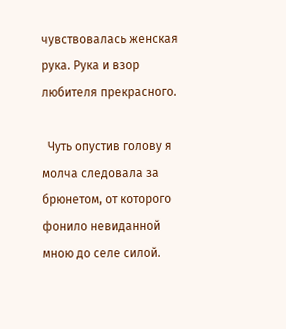чувствовалась женская рука. Рука и взор любителя прекрасного.

  Чуть опустив голову я  молча следовала за  брюнетом, от которого фонило невиданной мною до селе силой.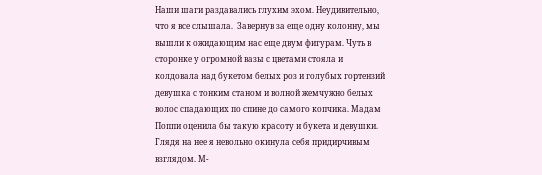Наши шаги раздавались глухим эхом. Неудивительно, что я все слышала.  Завернув за еще одну колонну, мы вышли к ожидающим нас еще двум фигурам. Чуть в сторонке у огромной вазы с цветами стояла и колдовала над букетом белых роз и голубых гортензий девушка с тонким станом и волной жемчужно белых волос спадающих по спине до самого копчика. Мадам Поппи оценила бы такую красоту и букета и девушки. Глядя на нее я невольно окинула себя придирчивым взглядом. М-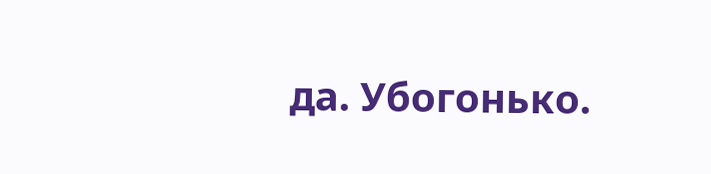да. Убогонько.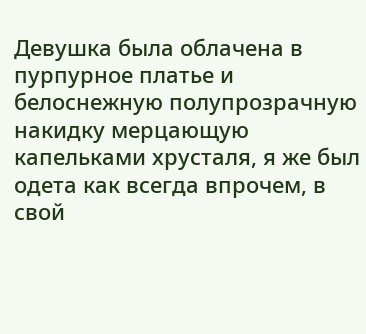Девушка была облачена в пурпурное платье и белоснежную полупрозрачную накидку мерцающую капельками хрусталя, я же был одета как всегда впрочем, в свой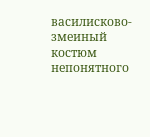василисково-змеиный костюм непонятного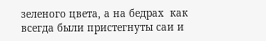зеленого цвета, а на бедрах  как всегда были пристегнуты саи и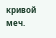кривой меч.